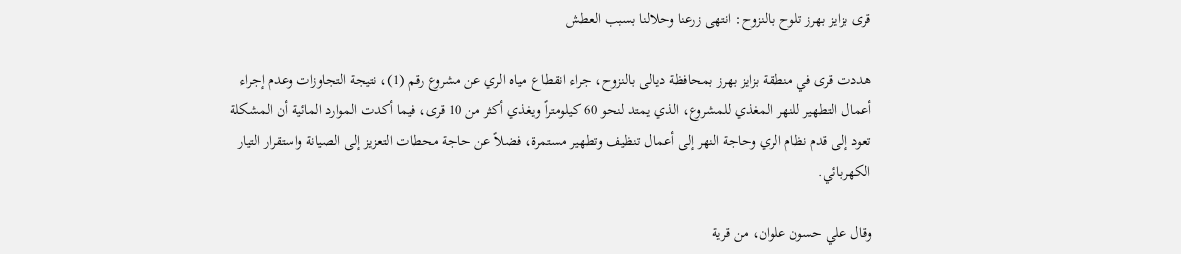قرى بزايز بهرز تلوح بالنزوح: انتهى زرعنا وحلالنا بسبب العطش

هددت قرى في منطقة بزايز بهرز بمحافظة ديالى بالنزوح، جراء انقطاع مياه الري عن مشروع رقم (1)، نتيجة التجاوزات وعدم إجراء أعمال التطهير للنهر المغذي للمشروع، الذي يمتد لنحو 60 كيلومتراً ويغذي أكثر من 10 قرى، فيما أكدت الموارد المائية أن المشكلة تعود إلى قدم نظام الري وحاجة النهر إلى أعمال تنظيف وتطهير مستمرة، فضلاً عن حاجة محطات التعزيز إلى الصيانة واستقرار التيار الكهربائي.

وقال علي حسون علوان، من قرية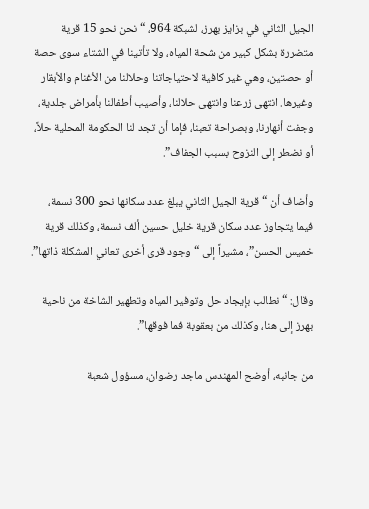الجيل الثاني في بزايز بهرز، لشبكة 964، “نحن نحو 15 قرية متضررة بشكل كبير من شحة المياه، ولا تأتينا في الشتاء سوى حصة أو حصتين، وهي غير كافية لاحتياجاتنا وحلالنا من الأغنام والأبقار وغيرها. انتهى زرعنا وانتهى حلالنا، وأصيب أطفالنا بأمراض جلدية، وجفت أنهارنا، وبصراحة تعبنا، فإما أن تجد لنا الحكومة المحلية حلاً، أو نضطر إلى النزوح بسبب الجفاف”.

وأضاف أن “قرية الجيل الثاني يبلغ عدد سكانها نحو 300 نسمة، فيما يتجاوز عدد سكان قرية خليل حسين ألف نسمة، وكذلك قرية خميس الحسن”، مشيراً إلى “وجود قرى أخرى تعاني المشكلة ذاتها”.

وقال: “نطالب بإيجاد حل وتوفير المياه وتطهير الشاخة من ناحية بهرز إلى هنا، وكذلك من بعقوبة فما فوقها”.

من جانبه، أوضح المهندس ماجد رضوان، مسؤول شعبة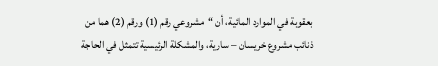بعقوبة في الموارد المائية، أن “مشروعي رقم (1) ورقم (2) هما من ذنائب مشروع خريسان – سارية، والمشكلة الرئيسية تتمثل في الحاجة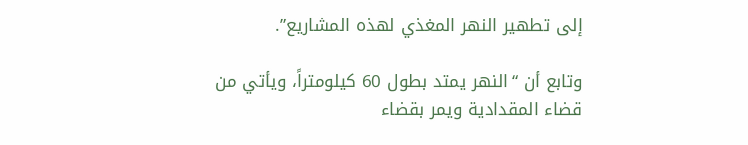إلى تطهير النهر المغذي لهذه المشاريع”.

وتابع أن “النهر يمتد بطول 60 كيلومتراً، ويأتي من قضاء المقدادية ويمر بقضاء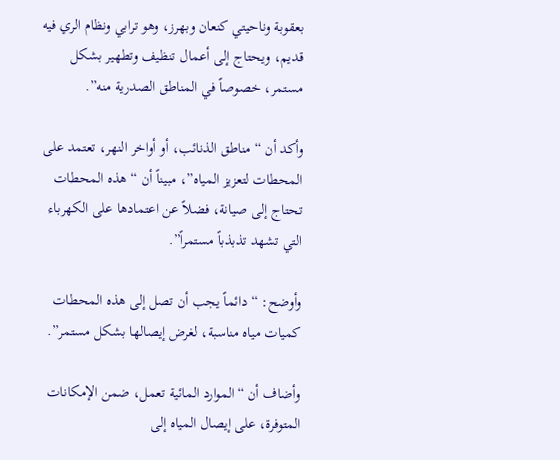بعقوبة وناحيتي كنعان وبهرز، وهو ترابي ونظام الري فيه قديم، ويحتاج إلى أعمال تنظيف وتطهير بشكل مستمر، خصوصاً في المناطق الصدرية منه”.

وأكد أن “مناطق الذنائب، أو أواخر النهر، تعتمد على المحطات لتعزيز المياه”، مبيناً أن “هذه المحطات تحتاج إلى صيانة، فضلاً عن اعتمادها على الكهرباء التي تشهد تذبذباً مستمراً”.

وأوضح: “دائماً يجب أن تصل إلى هذه المحطات كميات مياه مناسبة، لغرض إيصالها بشكل مستمر”.

وأضاف أن “الموارد المائية تعمل، ضمن الإمكانات المتوفرة، على إيصال المياه إلى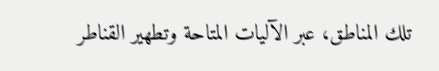تلك المناطق، عبر الآليات المتاحة وتطهير القناطر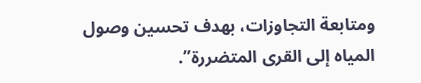ومتابعة التجاوزات، بهدف تحسين وصول المياه إلى القرى المتضررة”.